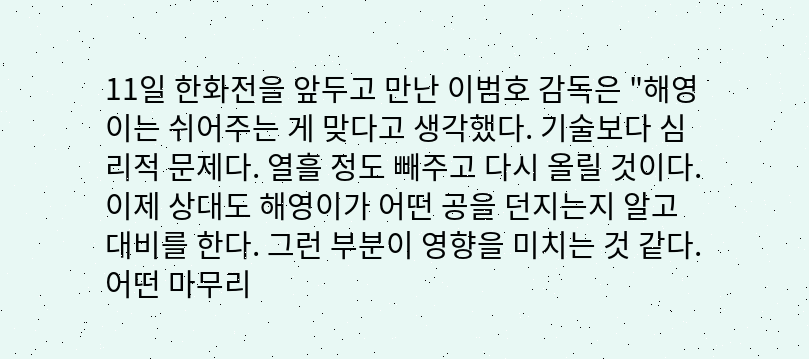11일 한화전을 앞두고 만난 이범호 감독은 "해영이는 쉬어주는 게 맞다고 생각했다. 기술보다 심리적 문제다. 열흘 정도 빼주고 다시 올릴 것이다. 이제 상대도 해영이가 어떤 공을 던지는지 알고 대비를 한다. 그런 부분이 영향을 미치는 것 같다. 어떤 마무리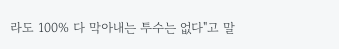라도 100% 다 막아내는 투수는 없다"고 말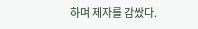하며 제자를 감쌌다.